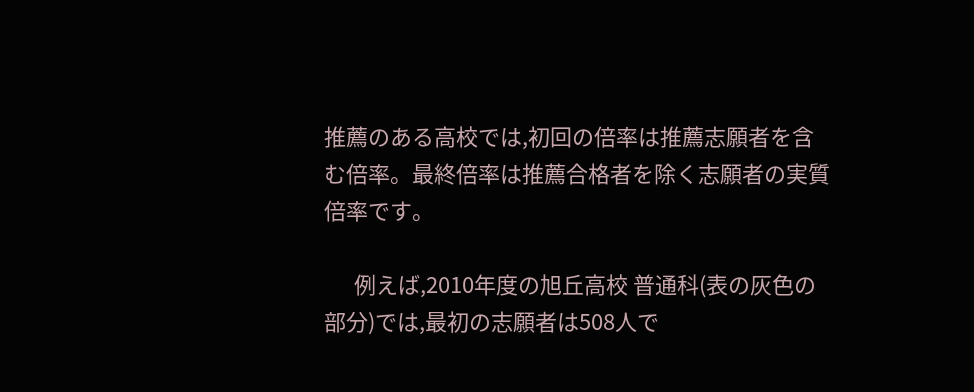推薦のある高校では,初回の倍率は推薦志願者を含む倍率。最終倍率は推薦合格者を除く志願者の実質倍率です。

      例えば,2010年度の旭丘高校 普通科(表の灰色の部分)では,最初の志願者は508人で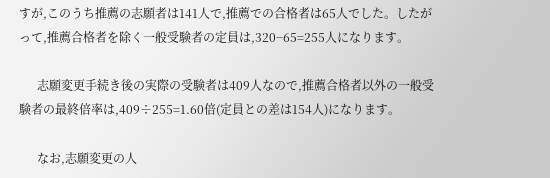すが,このうち推薦の志願者は141人で,推薦での合格者は65人でした。したがって,推薦合格者を除く一般受験者の定員は,320−65=255人になります。

      志願変更手続き後の実際の受験者は409人なので,推薦合格者以外の一般受験者の最終倍率は,409÷255=1.60倍(定員との差は154人)になります。

      なお,志願変更の人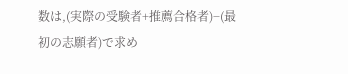数は,(実際の受験者+推薦合格者)−(最初の志願者)で求め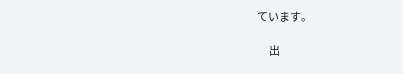ています。

      出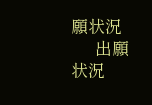願状況
      出願状況